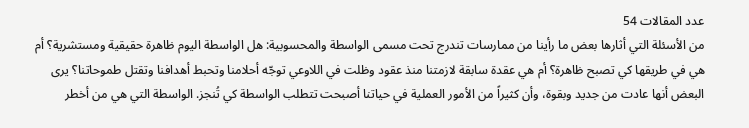عدد المقالات 54
من الأسئلة التي أثارها بعض ما رأينا من ممارسات تندرج تحت مسمى الواسطة والمحسوبية: هل الواسطة اليوم ظاهرة حقيقية ومستشرية؟ أم هي في طريقها كي تصبح ظاهرة؟ أم هي عقدة سابقة لازمتنا منذ عقود وظلت في اللاوعي توجّه أحلامنا وتحبط أهدافنا وتقتل طموحاتنا؟ يرى البعض أنها عادت من جديد وبقوة، وأن كثيراً من الأمور العملية في حياتنا أصبحت تتطلب الواسطة كي تُنجز. الواسطة التي هي من أخطر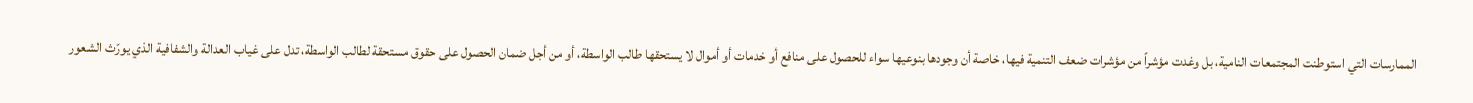الممارسات التي استوطنت المجتمعات النامية، بل وغدت مؤشراً من مؤشرات ضعف التنمية فيها، خاصة أن وجودها بنوعيها سواء للحصول على منافع أو خدمات أو أموال لا يستحقها طالب الواسطة، أو من أجل ضمان الحصول على حقوق مستحقة لطالب الواسطة، تدل على غياب العدالة والشفافية الذي يورّث الشعور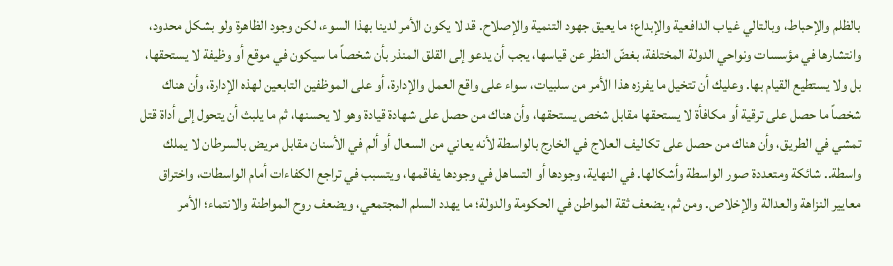بالظلم والإحباط، وبالتالي غياب الدافعية والإبداع؛ ما يعيق جهود التنمية والإصلاح. قد لا يكون الأمر لدينا بهذا السوء، لكن وجود الظاهرة ولو بشكل محدود، وانتشارها في مؤسسات ونواحي الدولة المختلفة، بغضّ النظر عن قياسها، يجب أن يدعو إلى القلق المنذر بأن شخصاً ما سيكون في موقع أو وظيفة لا يستحقها، بل ولا يستطيع القيام بها. وعليك أن تتخيل ما يفرزه هذا الأمر من سلبيات، سواء على واقع العمل والإدارة، أو على الموظفين التابعين لهذه الإدارة، وأن هناك شخصاً ما حصل على ترقية أو مكافأة لا يستحقها مقابل شخص يستحقها، وأن هناك من حصل على شهادة قيادة وهو لا يحسنها، ثم ما يلبث أن يتحول إلى أداة قتل تمشي في الطريق، وأن هناك من حصل على تكاليف العلاج في الخارج بالواسطة لأنه يعاني من السعال أو ألم في الأسنان مقابل مريض بالسرطان لا يملك واسطة.. شائكة ومتعددة صور الواسطة وأشكالها. في النهاية، وجودها أو التساهل في وجودها يفاقمها، ويتسبب في تراجع الكفاءات أمام الواسطات، واختراق معايير النزاهة والعدالة والإخلاص. ومن ثم، يضعف ثقة المواطن في الحكومة والدولة؛ ما يهدد السلم المجتمعي، ويضعف روح المواطنة والانتماء؛ الأمر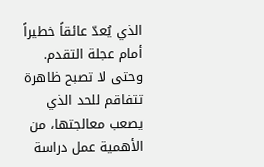الذي يُعدّ عائقاً خطيراً أمام عجلة التقدم. وحتى لا تصبح ظاهرة تتفاقم للحد الذي يصعب معالجتها، من الأهمية عمل دراسة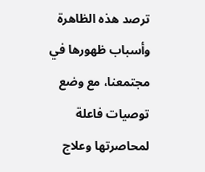ترصد هذه الظاهرة وأسباب ظهورها في مجتمعنا، مع وضع توصيات فاعلة لمحاصرتها وعلاج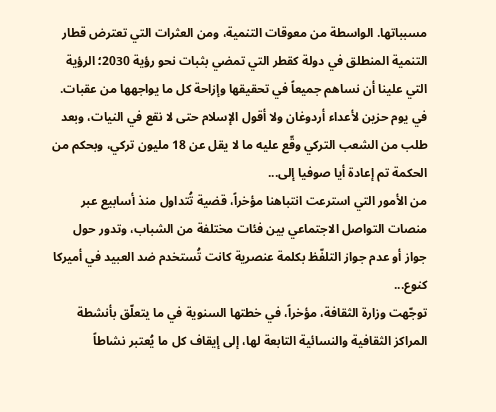مسبباتها. الواسطة من معوقات التنمية، ومن العثرات التي تعترض قطار التنمية المنطلق في دولة كقطر التي تمضي بثبات نحو رؤية 2030؛ الرؤية التي علينا أن نساهم جميعاً في تحقيقها وإزاحة كل ما يواجهها من عقبات.
في يوم حزين لأعداء أردوغان ولا أقول الإسلام حتى لا نقع في النيات، وبعد طلب من الشعب التركي وقّع عليه ما لا يقل عن 18 مليون تركي، وبحكم من الحكمة تم إعادة أيا صوفيا إلى...
من الأمور التي استرعت انتباهنا مؤخراً، قضية تُتداول منذ أسابيع عبر منصات التواصل الاجتماعي بين فئات مختلفة من الشباب، وتدور حول جواز أو عدم جواز التلفّظ بكلمة عنصرية كانت تُستخدم ضد العبيد في أميركا كنوع...
توجّهت وزارة الثقافة، مؤخراً، في خطتها السنوية في ما يتعلّق بأنشطة المراكز الثقافية والنسائية التابعة لها، إلى إيقاف كل ما يُعتبر نشاطاً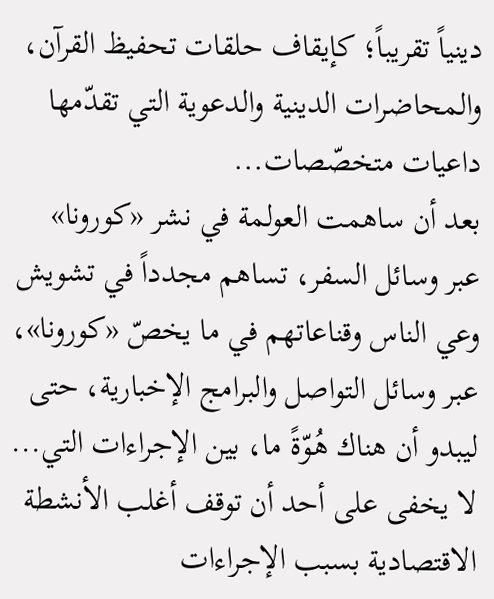دينياً تقريباً؛ كإيقاف حلقات تحفيظ القرآن، والمحاضرات الدينية والدعوية التي تقدّمها داعيات متخصّصات...
بعد أن ساهمت العولمة في نشر «كورونا» عبر وسائل السفر، تساهم مجدداً في تشويش وعي الناس وقناعاتهم في ما يخصّ «كورونا»، عبر وسائل التواصل والبرامج الإخبارية، حتى ليبدو أن هناك هُوّةً ما، بين الإجراءات التي...
لا يخفى على أحد أن توقف أغلب الأنشطة الاقتصادية بسبب الإجراءات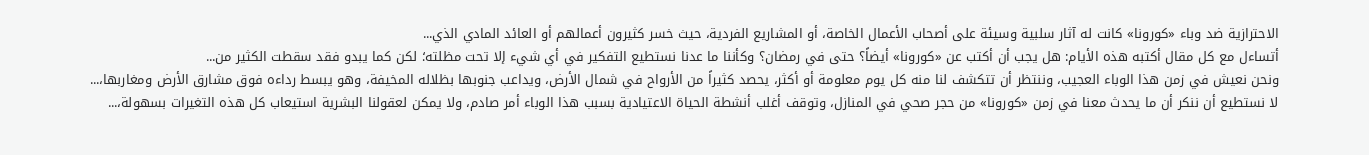الاحترازية ضد وباء «كورونا» كانت له آثار سلبية وسيئة على أصحاب الأعمال الخاصة، أو المشاريع الفردية، حيث خسر كثيرون أعمالهم أو العائد المادي الذي...
أتساءل مع كل مقال أكتبه هذه الأيام: هل يجب أن أكتب عن «كورونا» أيضاً؟ حتى في رمضان؟ وكأننا ما عدنا نستطيع التفكير في أي شيء إلا تحت مظلته؛ لكن كما يبدو فقد سقطت الكثير من...
ونحن نعيش في زمن هذا الوباء العجيب، وننتظر أن تتكشف لنا منه كل يوم معلومة أو أكثر، يحصد كثيراً من الأرواح في شمال الأرض، ويداعب جنوبها بظلاله المخيفة، وهو يبسط رداءه فوق مشارق الأرض ومغاربها،...
لا نستطيع أن ننكر أن ما يحدث معنا في زمن «كورونا» من حجر صحي في المنازل، وتوقف أغلب أنشطة الحياة الاعتيادية بسبب هذا الوباء أمر صادم، ولا يمكن لعقولنا البشرية استيعاب كل هذه التغيرات بسهولة،...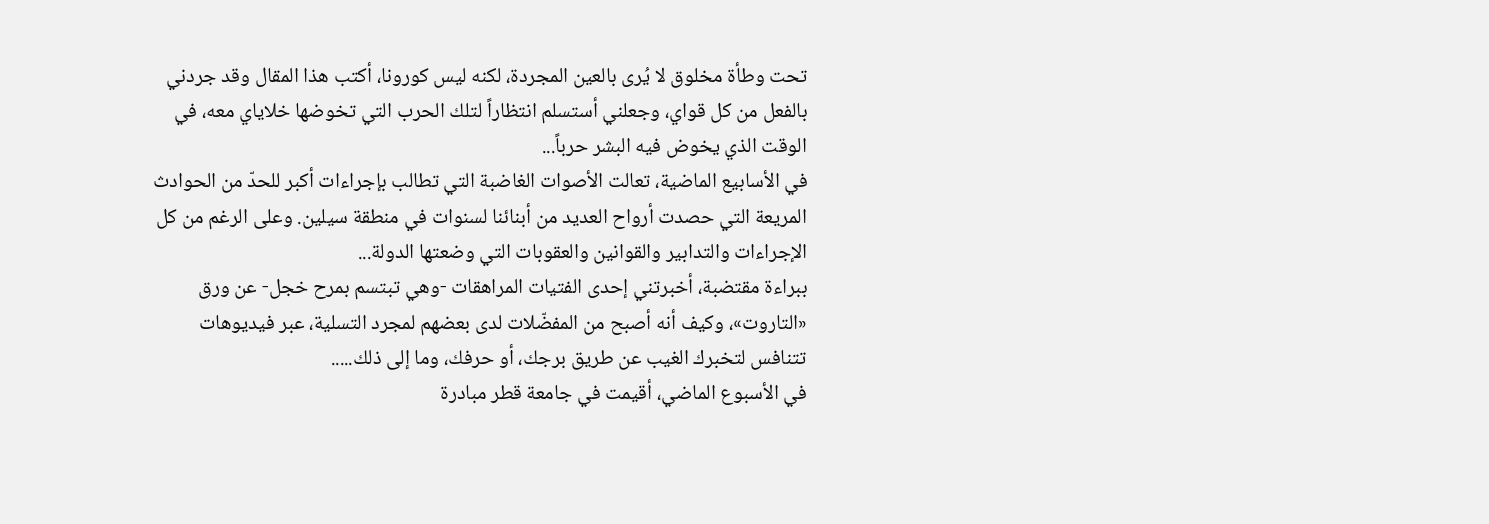تحت وطأة مخلوق لا يُرى بالعين المجردة، لكنه ليس كورونا، أكتب هذا المقال وقد جردني بالفعل من كل قواي، وجعلني أستسلم انتظاراً لتلك الحرب التي تخوضها خلاياي معه، في الوقت الذي يخوض فيه البشر حرباً...
في الأسابيع الماضية، تعالت الأصوات الغاضبة التي تطالب بإجراءات أكبر للحدّ من الحوادث المريعة التي حصدت أرواح العديد من أبنائنا لسنوات في منطقة سيلين. وعلى الرغم من كل الإجراءات والتدابير والقوانين والعقوبات التي وضعتها الدولة...
ببراءة مقتضبة، أخبرتني إحدى الفتيات المراهقات -وهي تبتسم بمرح خجل- عن ورق «التاروت»، وكيف أنه أصبح من المفضّلات لدى بعضهم لمجرد التسلية، عبر فيديوهات تتنافس لتخبرك الغيب عن طريق برجك، أو حرفك، وما إلى ذلك.....
في الأسبوع الماضي، أقيمت في جامعة قطر مبادرة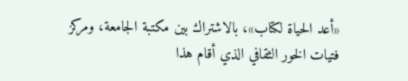«أعد الحياة لكتاب»، بالاشتراك بين مكتبة الجامعة، ومركز فتيات الخور الثقافي الذي أقام هذا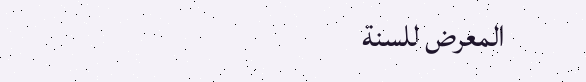المعرض للسنة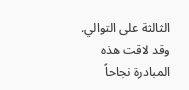الثالثة على التوالي. وقد لاقت هذه المبادرة نجاحاً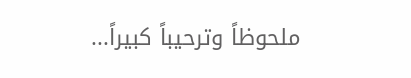ملحوظاً وترحيباً كبيراً...